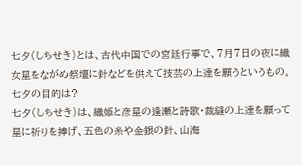七夕(しちせき)とは、古代中国での宮廷行事で、7月7日の夜に織女星をながめ祭壇に針などを供えて技芸の上達を願うというもの。
七夕の目的は?
七夕(しちせき)は、織姫と彦星の逢瀬と詩歌・裁縫の上達を願って星に祈りを捧げ、五色の糸や金銀の針、山海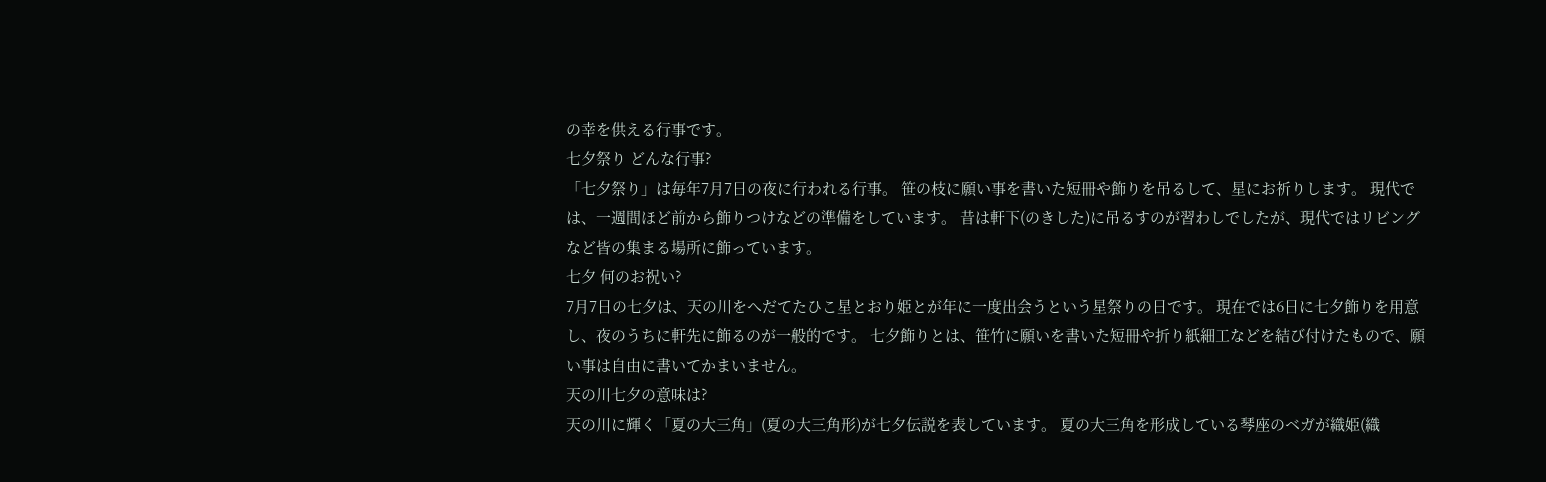の幸を供える行事です。
七夕祭り どんな行事?
「七夕祭り」は毎年7月7日の夜に行われる行事。 笹の枝に願い事を書いた短冊や飾りを吊るして、星にお祈りします。 現代では、一週間ほど前から飾りつけなどの準備をしています。 昔は軒下(のきした)に吊るすのが習わしでしたが、現代ではリビングなど皆の集まる場所に飾っています。
七夕 何のお祝い?
7月7日の七夕は、天の川をへだてたひこ星とおり姫とが年に一度出会うという星祭りの日です。 現在では6日に七夕飾りを用意し、夜のうちに軒先に飾るのが一般的です。 七夕飾りとは、笹竹に願いを書いた短冊や折り紙細工などを結び付けたもので、願い事は自由に書いてかまいません。
天の川七夕の意味は?
天の川に輝く「夏の大三角」(夏の大三角形)が七夕伝説を表しています。 夏の大三角を形成している琴座のベガが織姫(織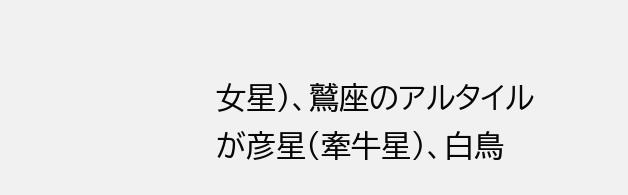女星)、鷲座のアルタイルが彦星(牽牛星)、白鳥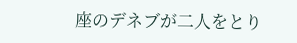座のデネブが二人をとり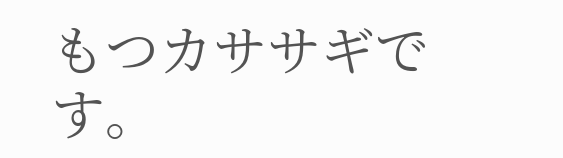もつカササギです。